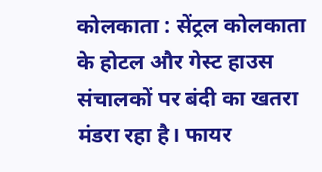कोलकाता : सेंट्रल कोलकाता के होटल और गेस्ट हाउस संचालकों पर बंदी का खतरा मंडरा रहा है। फायर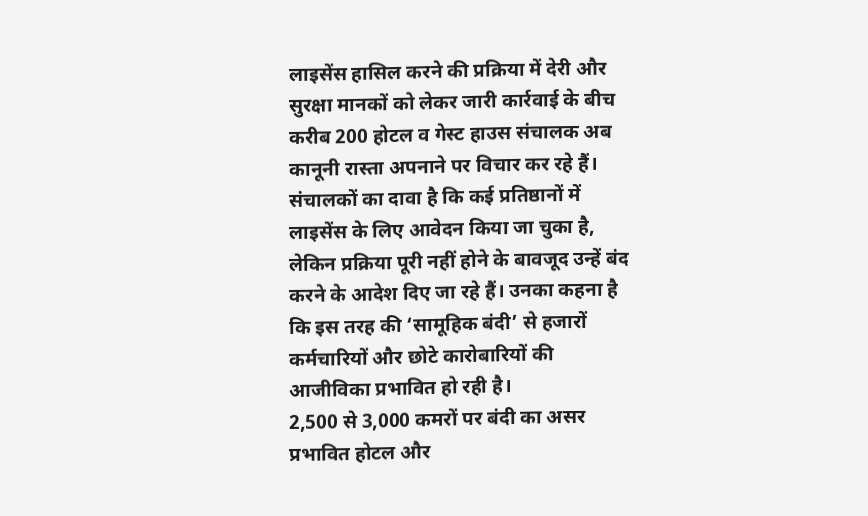लाइसेंस हासिल करने की प्रक्रिया में देरी और सुरक्षा मानकों को लेकर जारी कार्रवाई के बीच करीब 200 होटल व गेस्ट हाउस संचालक अब कानूनी रास्ता अपनाने पर विचार कर रहे हैं।
संचालकों का दावा है कि कई प्रतिष्ठानों में लाइसेंस के लिए आवेदन किया जा चुका है, लेकिन प्रक्रिया पूरी नहीं होने के बावजूद उन्हें बंद करने के आदेश दिए जा रहे हैं। उनका कहना है कि इस तरह की ‘सामूहिक बंदी’ से हजारों कर्मचारियों और छोटे कारोबारियों की आजीविका प्रभावित हो रही है।
2,500 से 3,000 कमरों पर बंदी का असर
प्रभावित होटल और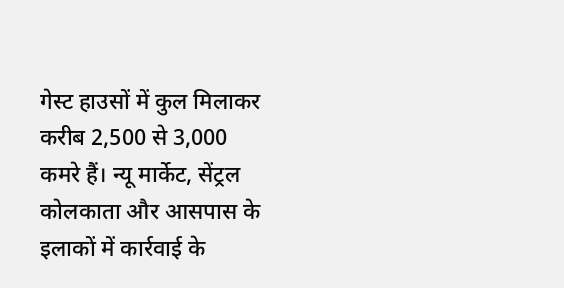गेस्ट हाउसों में कुल मिलाकर करीब 2,500 से 3,000 कमरे हैं। न्यू मार्केट, सेंट्रल कोलकाता और आसपास के इलाकों में कार्रवाई के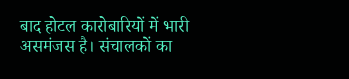बाद होटल कारोबारियों में भारी असमंजस है। संचालकों का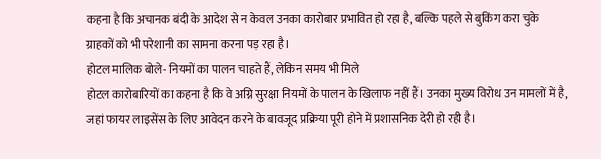कहना है कि अचानक बंदी के आदेश से न केवल उनका कारोबार प्रभावित हो रहा है, बल्कि पहले से बुकिंग करा चुके ग्राहकों को भी परेशानी का सामना करना पड़ रहा है।
होटल मालिक बोले- नियमों का पालन चाहते हैं, लेकिन समय भी मिले
होटल कारोबारियों का कहना है कि वे अग्नि सुरक्षा नियमों के पालन के खिलाफ नहीं हैं। उनका मुख्य विरोध उन मामलों में है, जहां फायर लाइसेंस के लिए आवेदन करने के बावजूद प्रक्रिया पूरी होने में प्रशासनिक देरी हो रही है।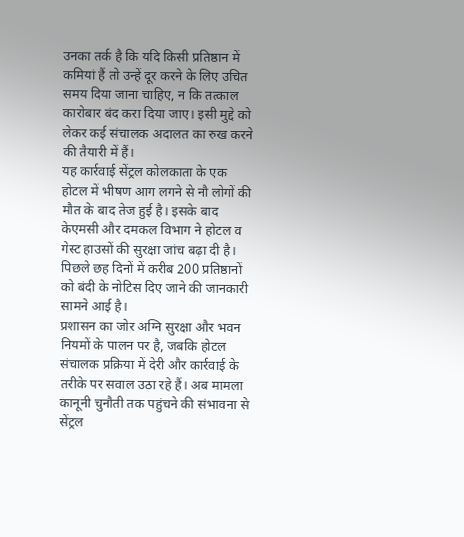उनका तर्क है कि यदि किसी प्रतिष्ठान में कमियां हैं तो उन्हें दूर करने के लिए उचित समय दिया जाना चाहिए, न कि तत्काल कारोबार बंद करा दिया जाए। इसी मुद्दे को लेकर कई संचालक अदालत का रुख करने की तैयारी में हैं।
यह कार्रवाई सेंट्रल कोलकाता के एक होटल में भीषण आग लगने से नौ लोगों की मौत के बाद तेज हुई है। इसके बाद केएमसी और दमकल विभाग ने होटल व गेस्ट हाउसों की सुरक्षा जांच बढ़ा दी है। पिछले छह दिनों में करीब 200 प्रतिष्ठानों को बंदी के नोटिस दिए जाने की जानकारी सामने आई है।
प्रशासन का जोर अग्नि सुरक्षा और भवन नियमों के पालन पर है, जबकि होटल संचालक प्रक्रिया में देरी और कार्रवाई के तरीके पर सवाल उठा रहे हैं। अब मामला कानूनी चुनौती तक पहुंचने की संभावना से सेंट्रल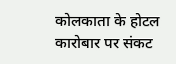कोलकाता के होटल कारोबार पर संकट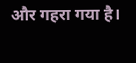और गहरा गया है।